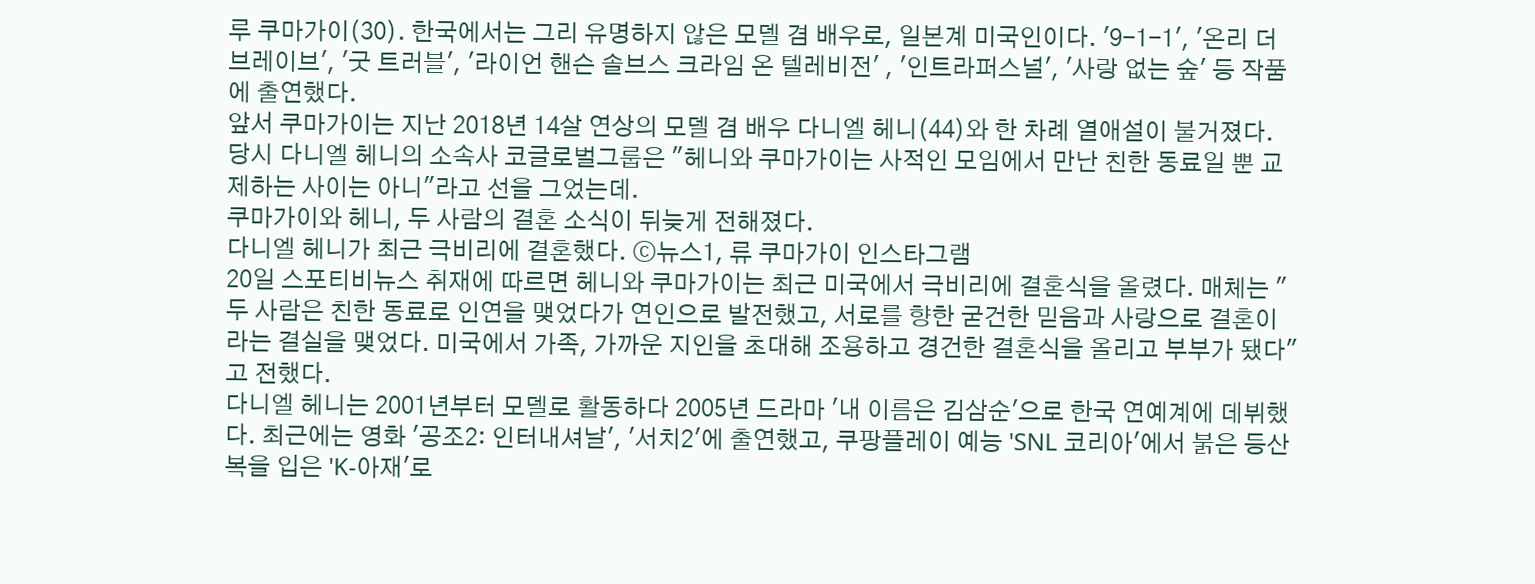루 쿠마가이(30). 한국에서는 그리 유명하지 않은 모델 겸 배우로, 일본계 미국인이다. '9-1-1', '온리 더 브레이브', '굿 트러블', '라이언 핸슨 솔브스 크라임 온 텔레비전' , '인트라퍼스널', '사랑 없는 숲' 등 작품에 출연했다.
앞서 쿠마가이는 지난 2018년 14살 연상의 모델 겸 배우 다니엘 헤니(44)와 한 차례 열애설이 불거졌다. 당시 다니엘 헤니의 소속사 코글로벌그룹은 "헤니와 쿠마가이는 사적인 모임에서 만난 친한 동료일 뿐 교제하는 사이는 아니"라고 선을 그었는데.
쿠마가이와 헤니, 두 사람의 결혼 소식이 뒤늦게 전해졌다.
다니엘 헤니가 최근 극비리에 결혼했다. ⓒ뉴스1, 류 쿠마가이 인스타그램
20일 스포티비뉴스 취재에 따르면 헤니와 쿠마가이는 최근 미국에서 극비리에 결혼식을 올렸다. 매체는 "두 사람은 친한 동료로 인연을 맺었다가 연인으로 발전했고, 서로를 향한 굳건한 믿음과 사랑으로 결혼이라는 결실을 맺었다. 미국에서 가족, 가까운 지인을 초대해 조용하고 경건한 결혼식을 올리고 부부가 됐다"고 전했다.
다니엘 헤니는 2001년부터 모델로 활동하다 2005년 드라마 '내 이름은 김삼순'으로 한국 연예계에 데뷔했다. 최근에는 영화 '공조2: 인터내셔날', '서치2'에 출연했고, 쿠팡플레이 예능 'SNL 코리아'에서 붉은 등산복을 입은 'K-아재'로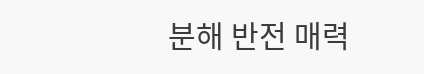분해 반전 매력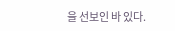을 선보인 바 있다.